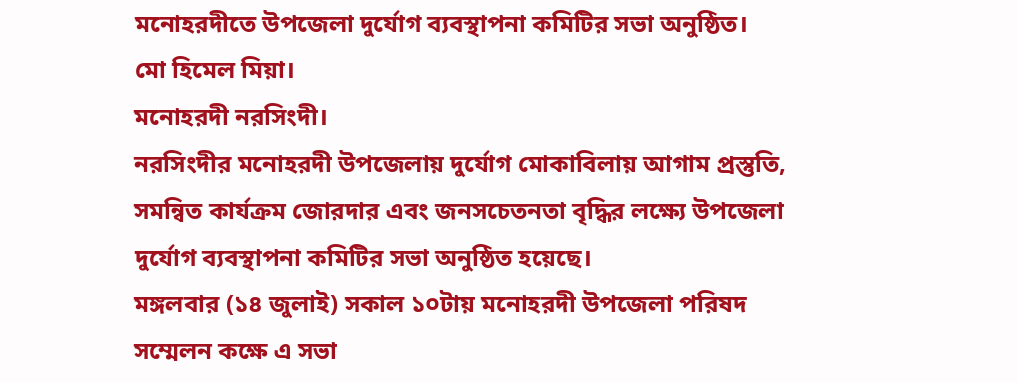মনোহরদীতে উপজেলা দুর্যোগ ব্যবস্থাপনা কমিটির সভা অনুষ্ঠিত।
মো হিমেল মিয়া।
মনোহরদী নরসিংদী।
নরসিংদীর মনোহরদী উপজেলায় দুর্যোগ মোকাবিলায় আগাম প্রস্তুতি, সমন্বিত কার্যক্রম জোরদার এবং জনসচেতনতা বৃদ্ধির লক্ষ্যে উপজেলা দুর্যোগ ব্যবস্থাপনা কমিটির সভা অনুষ্ঠিত হয়েছে।
মঙ্গলবার (১৪ জুলাই) সকাল ১০টায় মনোহরদী উপজেলা পরিষদ সম্মেলন কক্ষে এ সভা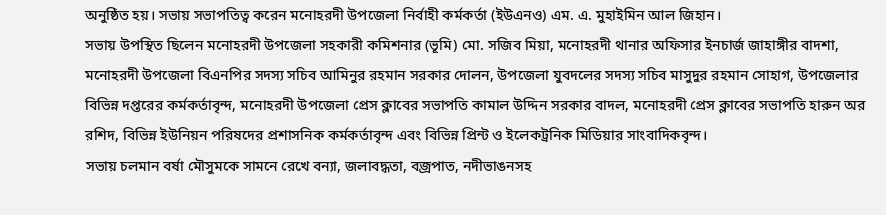অনুষ্ঠিত হয়। সভায় সভাপতিত্ব করেন মনোহরদী উপজেলা নির্বাহী কর্মকর্তা (ইউএনও) এম. এ. মুহাইমিন আল জিহান।
সভায় উপস্থিত ছিলেন মনোহরদী উপজেলা সহকারী কমিশনার (ভূমি) মো. সজিব মিয়া, মনোহরদী থানার অফিসার ইনচার্জ জাহাঙ্গীর বাদশা, মনোহরদী উপজেলা বিএনপির সদস্য সচিব আমিনুর রহমান সরকার দোলন, উপজেলা যুবদলের সদস্য সচিব মাসুদুর রহমান সোহাগ, উপজেলার বিভিন্ন দপ্তরের কর্মকর্তাবৃন্দ, মনোহরদী উপজেলা প্রেস ক্লাবের সভাপতি কামাল উদ্দিন সরকার বাদল, মনোহরদী প্রেস ক্লাবের সভাপতি হারুন অর রশিদ, বিভিন্ন ইউনিয়ন পরিষদের প্রশাসনিক কর্মকর্তাবৃন্দ এবং বিভিন্ন প্রিন্ট ও ইলেকট্রনিক মিডিয়ার সাংবাদিকবৃন্দ।
সভায় চলমান বর্ষা মৌসুমকে সামনে রেখে বন্যা, জলাবদ্ধতা, বজ্রপাত, নদীভাঙনসহ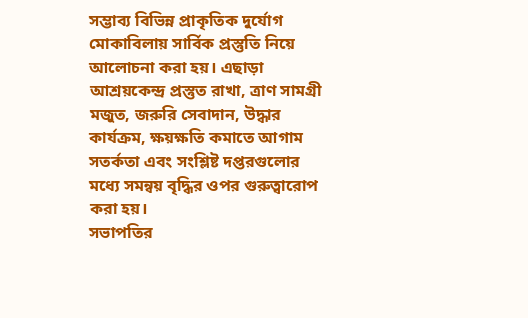সম্ভাব্য বিভিন্ন প্রাকৃতিক দুর্যোগ মোকাবিলায় সার্বিক প্রস্তুতি নিয়ে আলোচনা করা হয়। এছাড়া আশ্রয়কেন্দ্র প্রস্তুত রাখা, ত্রাণ সামগ্রী মজুত, জরুরি সেবাদান, উদ্ধার কার্যক্রম, ক্ষয়ক্ষতি কমাতে আগাম সতর্কতা এবং সংশ্লিষ্ট দপ্তরগুলোর মধ্যে সমন্বয় বৃদ্ধির ওপর গুরুত্বারোপ করা হয়।
সভাপতির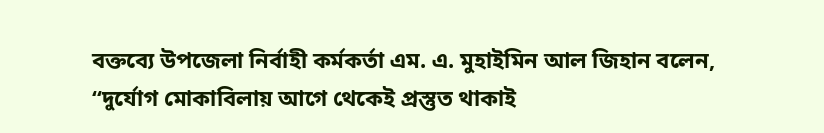বক্তব্যে উপজেলা নির্বাহী কর্মকর্তা এম. এ. মুহাইমিন আল জিহান বলেন, “দুর্যোগ মোকাবিলায় আগে থেকেই প্রস্তুত থাকাই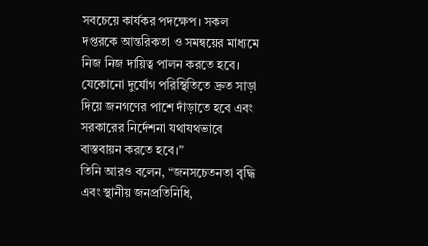সবচেয়ে কার্যকর পদক্ষেপ। সকল দপ্তরকে আন্তরিকতা ও সমন্বয়ের মাধ্যমে নিজ নিজ দায়িত্ব পালন করতে হবে। যেকোনো দুর্যোগ পরিস্থিতিতে দ্রুত সাড়া দিয়ে জনগণের পাশে দাঁড়াতে হবে এবং সরকারের নির্দেশনা যথাযথভাবে বাস্তবায়ন করতে হবে।”
তিনি আরও বলেন, “জনসচেতনতা বৃদ্ধি এবং স্থানীয় জনপ্রতিনিধি,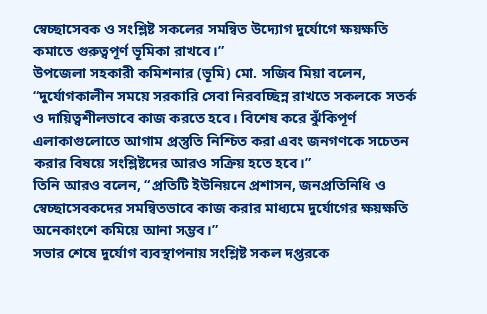স্বেচ্ছাসেবক ও সংশ্লিষ্ট সকলের সমন্বিত উদ্যোগ দুর্যোগে ক্ষয়ক্ষতি কমাতে গুরুত্বপূর্ণ ভূমিকা রাখবে।”
উপজেলা সহকারী কমিশনার (ভূমি) মো. সজিব মিয়া বলেন, “দুর্যোগকালীন সময়ে সরকারি সেবা নিরবচ্ছিন্ন রাখতে সকলকে সতর্ক ও দায়িত্বশীলভাবে কাজ করতে হবে। বিশেষ করে ঝুঁকিপূর্ণ এলাকাগুলোতে আগাম প্রস্তুতি নিশ্চিত করা এবং জনগণকে সচেতন করার বিষয়ে সংশ্লিষ্টদের আরও সক্রিয় হতে হবে।”
তিনি আরও বলেন, “প্রতিটি ইউনিয়নে প্রশাসন, জনপ্রতিনিধি ও স্বেচ্ছাসেবকদের সমন্বিতভাবে কাজ করার মাধ্যমে দুর্যোগের ক্ষয়ক্ষতি অনেকাংশে কমিয়ে আনা সম্ভব।”
সভার শেষে দুর্যোগ ব্যবস্থাপনায় সংশ্লিষ্ট সকল দপ্তরকে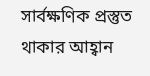সার্বক্ষণিক প্রস্তুত থাকার আহ্বান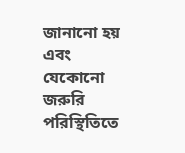জানানো হয় এবং যেকোনো জরুরি পরিস্থিতিতে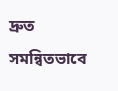দ্রুত সমন্বিতভাবে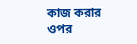কাজ করার ওপর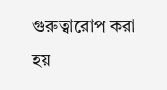গুরুত্বারোপ করা হয়